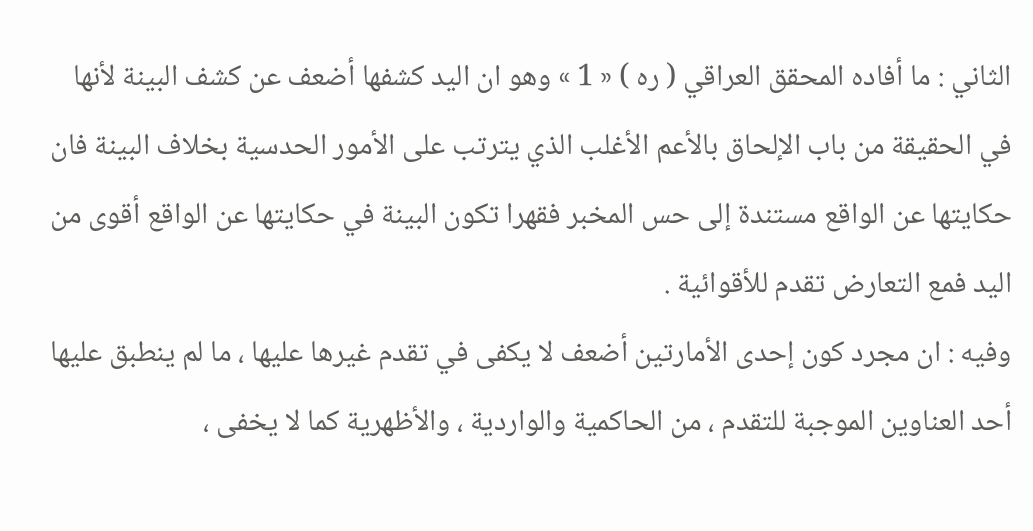الثاني : ما أفاده المحقق العراقي ( ره ) « 1 » وهو ان اليد كشفها أضعف عن كشف البينة لأنها في الحقيقة من باب الإلحاق بالأعم الأغلب الذي يترتب على الأمور الحدسية بخلاف البينة فان حكايتها عن الواقع مستندة إلى حس المخبر فقهرا تكون البينة في حكايتها عن الواقع أقوى من اليد فمع التعارض تقدم للأقوائية .
وفيه : ان مجرد كون إحدى الأمارتين أضعف لا يكفى في تقدم غيرها عليها ، ما لم ينطبق عليها أحد العناوين الموجبة للتقدم ، من الحاكمية والواردية ، والأظهرية كما لا يخفى ،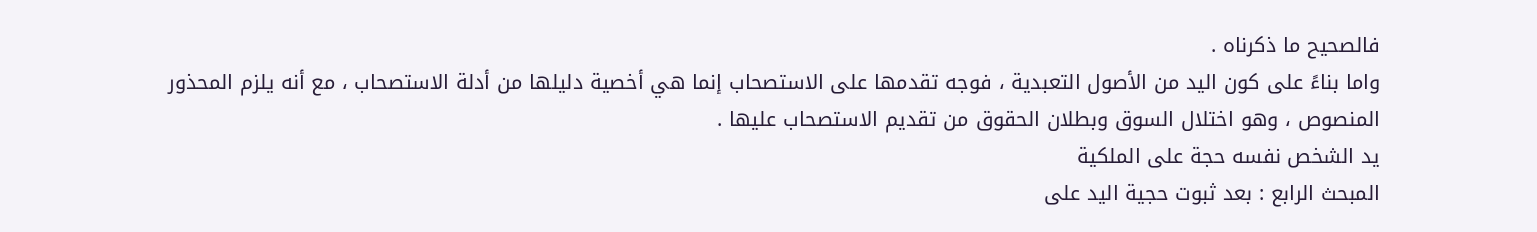فالصحيح ما ذكرناه .
واما بناءً على كون اليد من الأصول التعبدية ، فوجه تقدمها على الاستصحاب إنما هي أخصية دليلها من أدلة الاستصحاب ، مع أنه يلزم المحذور المنصوص ، وهو اختلال السوق وبطلان الحقوق من تقديم الاستصحاب عليها .
يد الشخص نفسه حجة على الملكية
المبحث الرابع : بعد ثبوت حجية اليد على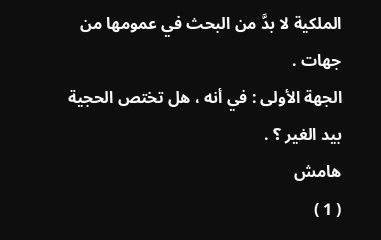الملكية لا بدَّ من البحث في عمومها من جهات .
الجهة الأولى : في أنه ، هل تختص الحجية بيد الغير ؟ .
هامش
( 1 )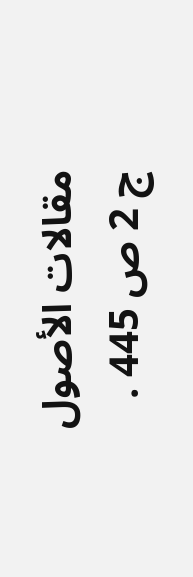مقالات الأصول ج 2 ص 445 .